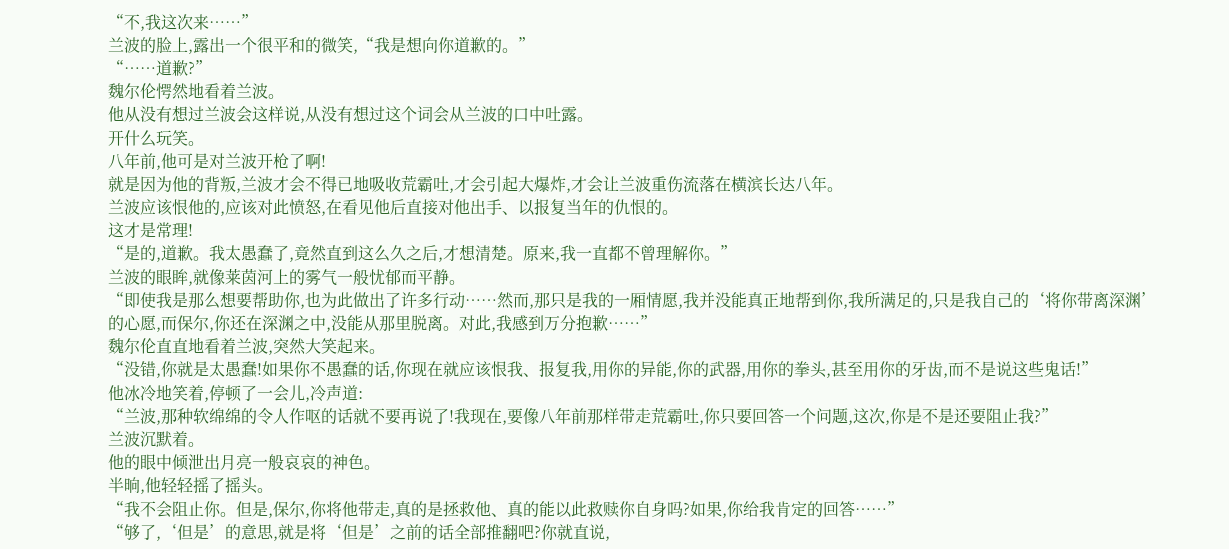“不,我这次来……”
兰波的脸上,露出一个很平和的微笑,“我是想向你道歉的。”
“……道歉?”
魏尔伦愕然地看着兰波。
他从没有想过兰波会这样说,从没有想过这个词会从兰波的口中吐露。
开什么玩笑。
八年前,他可是对兰波开枪了啊!
就是因为他的背叛,兰波才会不得已地吸收荒霸吐,才会引起大爆炸,才会让兰波重伤流落在横滨长达八年。
兰波应该恨他的,应该对此愤怒,在看见他后直接对他出手、以报复当年的仇恨的。
这才是常理!
“是的,道歉。我太愚蠢了,竟然直到这么久之后,才想清楚。原来,我一直都不曾理解你。”
兰波的眼眸,就像莱茵河上的雾气一般忧郁而平静。
“即使我是那么想要帮助你,也为此做出了许多行动……然而,那只是我的一厢情愿,我并没能真正地帮到你,我所满足的,只是我自己的‘将你带离深渊’的心愿,而保尔,你还在深渊之中,没能从那里脱离。对此,我感到万分抱歉……”
魏尔伦直直地看着兰波,突然大笑起来。
“没错,你就是太愚蠢!如果你不愚蠢的话,你现在就应该恨我、报复我,用你的异能,你的武器,用你的拳头,甚至用你的牙齿,而不是说这些鬼话!”
他冰冷地笑着,停顿了一会儿,冷声道:
“兰波,那种软绵绵的令人作呕的话就不要再说了!我现在,要像八年前那样带走荒霸吐,你只要回答一个问题,这次,你是不是还要阻止我?”
兰波沉默着。
他的眼中倾泄出月亮一般哀哀的神色。
半晌,他轻轻摇了摇头。
“我不会阻止你。但是,保尔,你将他带走,真的是拯救他、真的能以此救赎你自身吗?如果,你给我肯定的回答……”
“够了,‘但是’的意思,就是将‘但是’之前的话全部推翻吧?你就直说,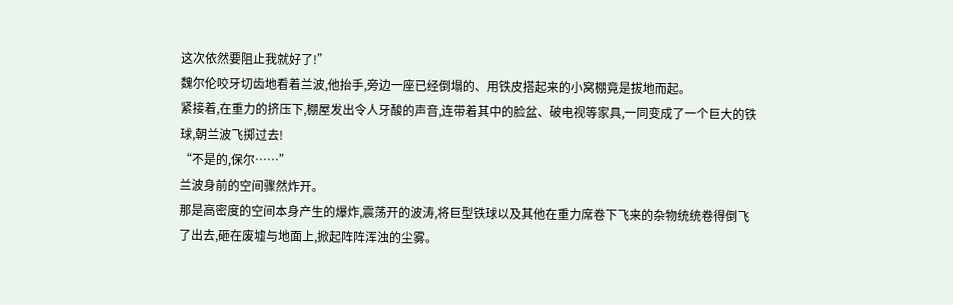这次依然要阻止我就好了!”
魏尔伦咬牙切齿地看着兰波,他抬手,旁边一座已经倒塌的、用铁皮搭起来的小窝棚竟是拔地而起。
紧接着,在重力的挤压下,棚屋发出令人牙酸的声音,连带着其中的脸盆、破电视等家具,一同变成了一个巨大的铁球,朝兰波飞掷过去!
“不是的,保尔……”
兰波身前的空间骤然炸开。
那是高密度的空间本身产生的爆炸,震荡开的波涛,将巨型铁球以及其他在重力席卷下飞来的杂物统统卷得倒飞了出去,砸在废墟与地面上,掀起阵阵浑浊的尘雾。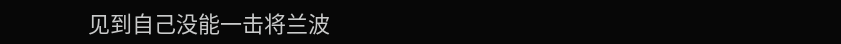见到自己没能一击将兰波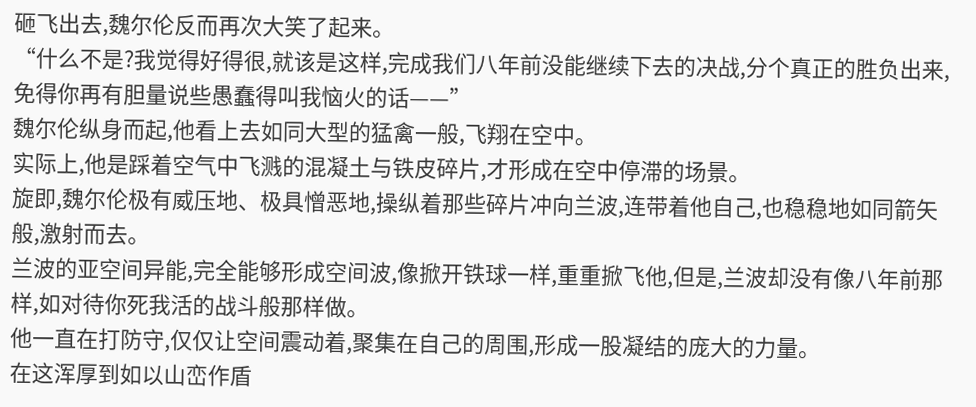砸飞出去,魏尔伦反而再次大笑了起来。
“什么不是?我觉得好得很,就该是这样,完成我们八年前没能继续下去的决战,分个真正的胜负出来,免得你再有胆量说些愚蠢得叫我恼火的话——”
魏尔伦纵身而起,他看上去如同大型的猛禽一般,飞翔在空中。
实际上,他是踩着空气中飞溅的混凝土与铁皮碎片,才形成在空中停滞的场景。
旋即,魏尔伦极有威压地、极具憎恶地,操纵着那些碎片冲向兰波,连带着他自己,也稳稳地如同箭矢般,激射而去。
兰波的亚空间异能,完全能够形成空间波,像掀开铁球一样,重重掀飞他,但是,兰波却没有像八年前那样,如对待你死我活的战斗般那样做。
他一直在打防守,仅仅让空间震动着,聚集在自己的周围,形成一股凝结的庞大的力量。
在这浑厚到如以山峦作盾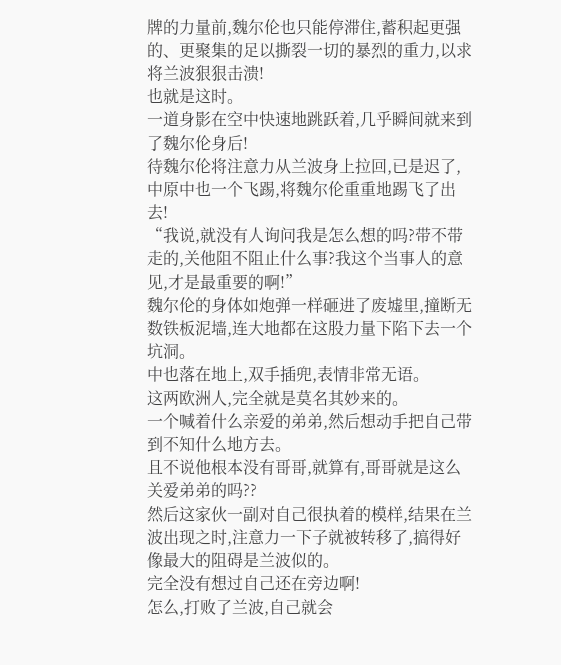牌的力量前,魏尔伦也只能停滞住,蓄积起更强的、更聚集的足以撕裂一切的暴烈的重力,以求将兰波狠狠击溃!
也就是这时。
一道身影在空中快速地跳跃着,几乎瞬间就来到了魏尔伦身后!
待魏尔伦将注意力从兰波身上拉回,已是迟了,中原中也一个飞踢,将魏尔伦重重地踢飞了出去!
“我说,就没有人询问我是怎么想的吗?带不带走的,关他阻不阻止什么事?我这个当事人的意见,才是最重要的啊!”
魏尔伦的身体如炮弹一样砸进了废墟里,撞断无数铁板泥墙,连大地都在这股力量下陷下去一个坑洞。
中也落在地上,双手插兜,表情非常无语。
这两欧洲人,完全就是莫名其妙来的。
一个喊着什么亲爱的弟弟,然后想动手把自己带到不知什么地方去。
且不说他根本没有哥哥,就算有,哥哥就是这么关爱弟弟的吗??
然后这家伙一副对自己很执着的模样,结果在兰波出现之时,注意力一下子就被转移了,搞得好像最大的阻碍是兰波似的。
完全没有想过自己还在旁边啊!
怎么,打败了兰波,自己就会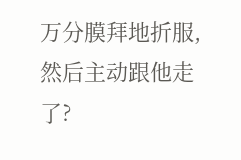万分膜拜地折服,然后主动跟他走了?